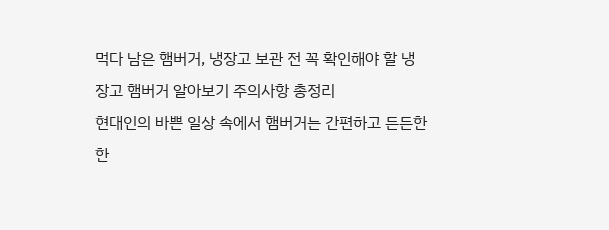먹다 남은 햄버거, 냉장고 보관 전 꼭 확인해야 할 냉장고 햄버거 알아보기 주의사항 총정리
현대인의 바쁜 일상 속에서 햄버거는 간편하고 든든한 한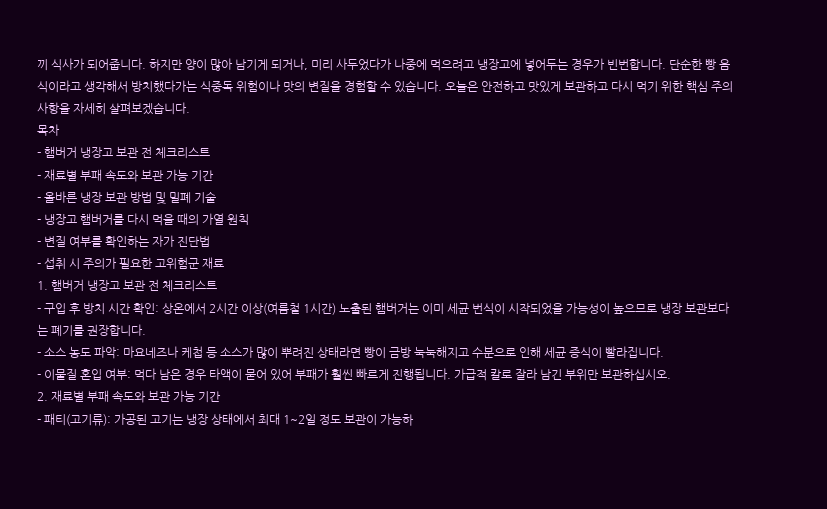끼 식사가 되어줍니다. 하지만 양이 많아 남기게 되거나, 미리 사두었다가 나중에 먹으려고 냉장고에 넣어두는 경우가 빈번합니다. 단순한 빵 음식이라고 생각해서 방치했다가는 식중독 위험이나 맛의 변질을 경험할 수 있습니다. 오늘은 안전하고 맛있게 보관하고 다시 먹기 위한 핵심 주의사항을 자세히 살펴보겠습니다.
목차
- 햄버거 냉장고 보관 전 체크리스트
- 재료별 부패 속도와 보관 가능 기간
- 올바른 냉장 보관 방법 및 밀폐 기술
- 냉장고 햄버거를 다시 먹을 때의 가열 원칙
- 변질 여부를 확인하는 자가 진단법
- 섭취 시 주의가 필요한 고위험군 재료
1. 햄버거 냉장고 보관 전 체크리스트
- 구입 후 방치 시간 확인: 상온에서 2시간 이상(여름철 1시간) 노출된 햄버거는 이미 세균 번식이 시작되었을 가능성이 높으므로 냉장 보관보다는 폐기를 권장합니다.
- 소스 농도 파악: 마요네즈나 케첩 등 소스가 많이 뿌려진 상태라면 빵이 금방 눅눅해지고 수분으로 인해 세균 증식이 빨라집니다.
- 이물질 혼입 여부: 먹다 남은 경우 타액이 묻어 있어 부패가 훨씬 빠르게 진행됩니다. 가급적 칼로 잘라 남긴 부위만 보관하십시오.
2. 재료별 부패 속도와 보관 가능 기간
- 패티(고기류): 가공된 고기는 냉장 상태에서 최대 1~2일 정도 보관이 가능하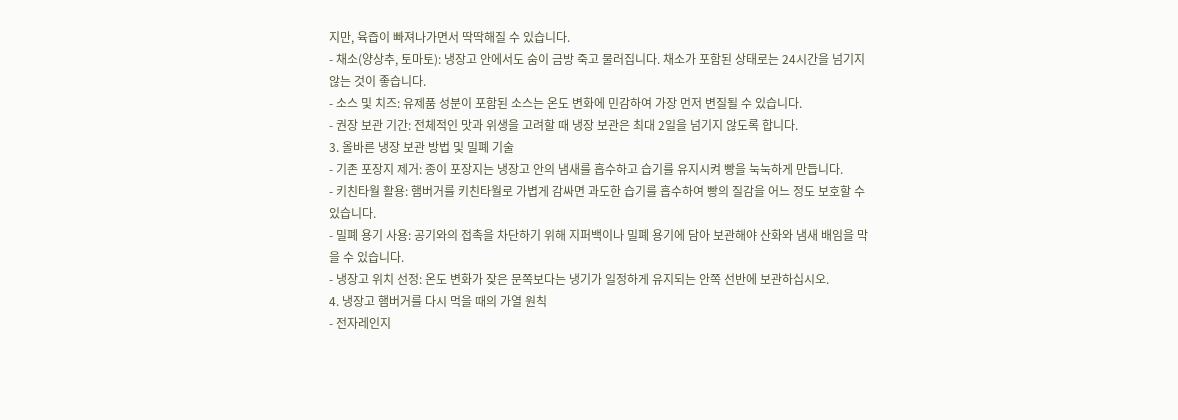지만, 육즙이 빠져나가면서 딱딱해질 수 있습니다.
- 채소(양상추, 토마토): 냉장고 안에서도 숨이 금방 죽고 물러집니다. 채소가 포함된 상태로는 24시간을 넘기지 않는 것이 좋습니다.
- 소스 및 치즈: 유제품 성분이 포함된 소스는 온도 변화에 민감하여 가장 먼저 변질될 수 있습니다.
- 권장 보관 기간: 전체적인 맛과 위생을 고려할 때 냉장 보관은 최대 2일을 넘기지 않도록 합니다.
3. 올바른 냉장 보관 방법 및 밀폐 기술
- 기존 포장지 제거: 종이 포장지는 냉장고 안의 냄새를 흡수하고 습기를 유지시켜 빵을 눅눅하게 만듭니다.
- 키친타월 활용: 햄버거를 키친타월로 가볍게 감싸면 과도한 습기를 흡수하여 빵의 질감을 어느 정도 보호할 수 있습니다.
- 밀폐 용기 사용: 공기와의 접촉을 차단하기 위해 지퍼백이나 밀폐 용기에 담아 보관해야 산화와 냄새 배임을 막을 수 있습니다.
- 냉장고 위치 선정: 온도 변화가 잦은 문쪽보다는 냉기가 일정하게 유지되는 안쪽 선반에 보관하십시오.
4. 냉장고 햄버거를 다시 먹을 때의 가열 원칙
- 전자레인지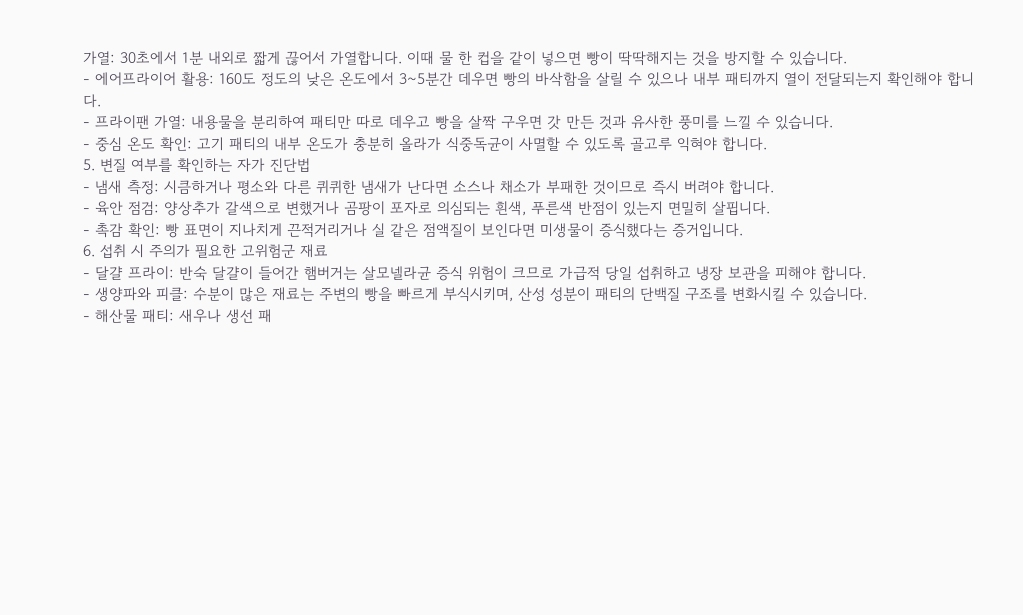가열: 30초에서 1분 내외로 짧게 끊어서 가열합니다. 이때 물 한 컵을 같이 넣으면 빵이 딱딱해지는 것을 방지할 수 있습니다.
- 에어프라이어 활용: 160도 정도의 낮은 온도에서 3~5분간 데우면 빵의 바삭함을 살릴 수 있으나 내부 패티까지 열이 전달되는지 확인해야 합니다.
- 프라이팬 가열: 내용물을 분리하여 패티만 따로 데우고 빵을 살짝 구우면 갓 만든 것과 유사한 풍미를 느낄 수 있습니다.
- 중심 온도 확인: 고기 패티의 내부 온도가 충분히 올라가 식중독균이 사멸할 수 있도록 골고루 익혀야 합니다.
5. 변질 여부를 확인하는 자가 진단법
- 냄새 측정: 시큼하거나 평소와 다른 퀴퀴한 냄새가 난다면 소스나 채소가 부패한 것이므로 즉시 버려야 합니다.
- 육안 점검: 양상추가 갈색으로 변했거나 곰팡이 포자로 의심되는 흰색, 푸른색 반점이 있는지 면밀히 살핍니다.
- 촉감 확인: 빵 표면이 지나치게 끈적거리거나 실 같은 점액질이 보인다면 미생물이 증식했다는 증거입니다.
6. 섭취 시 주의가 필요한 고위험군 재료
- 달걀 프라이: 반숙 달걀이 들어간 햄버거는 살모넬라균 증식 위험이 크므로 가급적 당일 섭취하고 냉장 보관을 피해야 합니다.
- 생양파와 피클: 수분이 많은 재료는 주변의 빵을 빠르게 부식시키며, 산성 성분이 패티의 단백질 구조를 변화시킬 수 있습니다.
- 해산물 패티: 새우나 생선 패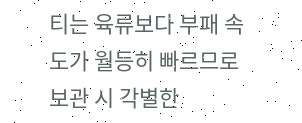티는 육류보다 부패 속도가 월등히 빠르므로 보관 시 각별한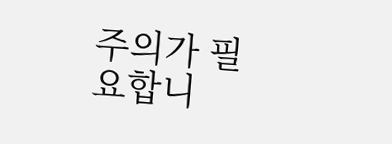주의가 필요합니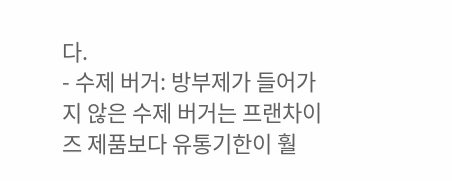다.
- 수제 버거: 방부제가 들어가지 않은 수제 버거는 프랜차이즈 제품보다 유통기한이 훨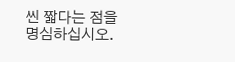씬 짧다는 점을 명심하십시오.